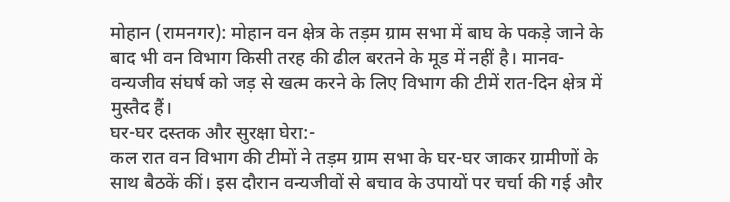मोहान (रामनगर): मोहान वन क्षेत्र के तड़म ग्राम सभा में बाघ के पकड़े जाने के बाद भी वन विभाग किसी तरह की ढील बरतने के मूड में नहीं है। मानव-वन्यजीव संघर्ष को जड़ से खत्म करने के लिए विभाग की टीमें रात-दिन क्षेत्र में मुस्तैद हैं।
घर-घर दस्तक और सुरक्षा घेरा:-
कल रात वन विभाग की टीमों ने तड़म ग्राम सभा के घर-घर जाकर ग्रामीणों के साथ बैठकें कीं। इस दौरान वन्यजीवों से बचाव के उपायों पर चर्चा की गई और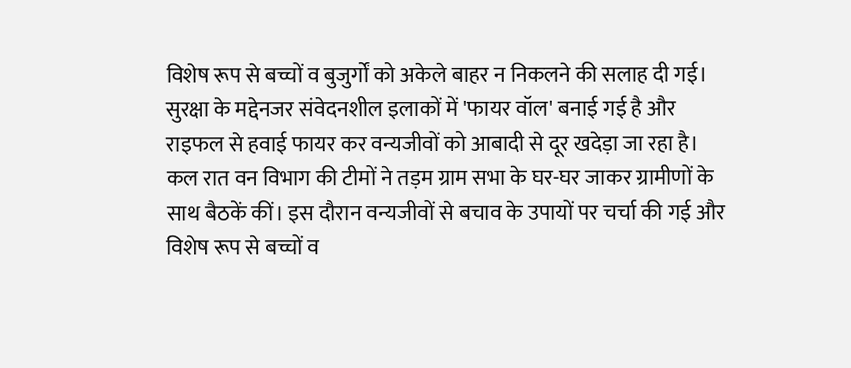विशेष रूप से बच्चों व बुजुर्गों को अकेले बाहर न निकलने की सलाह दी गई। सुरक्षा के मद्देनजर संवेदनशील इलाकों में 'फायर वॉल' बनाई गई है और राइफल से हवाई फायर कर वन्यजीवों को आबादी से दूर खदेड़ा जा रहा है।
कल रात वन विभाग की टीमों ने तड़म ग्राम सभा के घर-घर जाकर ग्रामीणों के साथ बैठकें कीं। इस दौरान वन्यजीवों से बचाव के उपायों पर चर्चा की गई और विशेष रूप से बच्चों व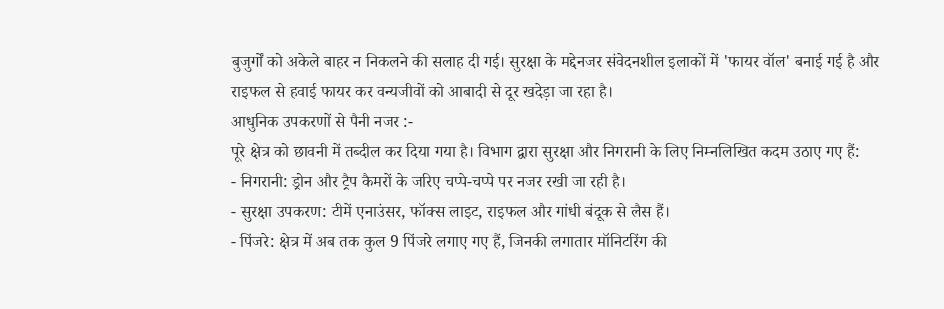बुजुर्गों को अकेले बाहर न निकलने की सलाह दी गई। सुरक्षा के मद्देनजर संवेदनशील इलाकों में 'फायर वॉल' बनाई गई है और राइफल से हवाई फायर कर वन्यजीवों को आबादी से दूर खदेड़ा जा रहा है।
आधुनिक उपकरणों से पैनी नजर :-
पूरे क्षेत्र को छावनी में तब्दील कर दिया गया है। विभाग द्वारा सुरक्षा और निगरानी के लिए निम्नलिखित कदम उठाए गए हैं:
- निगरानी: ड्रोन और ट्रैप कैमरों के जरिए चप्पे-चप्पे पर नजर रखी जा रही है।
- सुरक्षा उपकरण: टीमें एनाउंसर, फॉक्स लाइट, राइफल और गांधी बंदूक से लैस हैं।
- पिंजरे: क्षेत्र में अब तक कुल 9 पिंजरे लगाए गए हैं, जिनकी लगातार मॉनिटरिंग की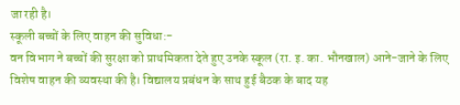जा रही है।
स्कूली बच्चों के लिए वाहन की सुविधा:-
वन विभाग ने बच्चों की सुरक्षा को प्राथमिकता देते हुए उनके स्कूल (रा. इ. का. भौनखाल) आने-जाने के लिए विशेष वाहन की व्यवस्था की है। विद्यालय प्रबंधन के साथ हुई बैठक के बाद यह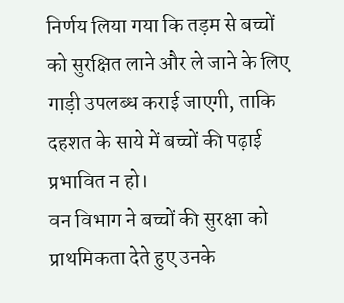निर्णय लिया गया कि तड़म से बच्चों को सुरक्षित लाने और ले जाने के लिए गाड़ी उपलब्ध कराई जाएगी, ताकि दहशत के साये में बच्चों की पढ़ाई प्रभावित न हो।
वन विभाग ने बच्चों की सुरक्षा को प्राथमिकता देते हुए उनके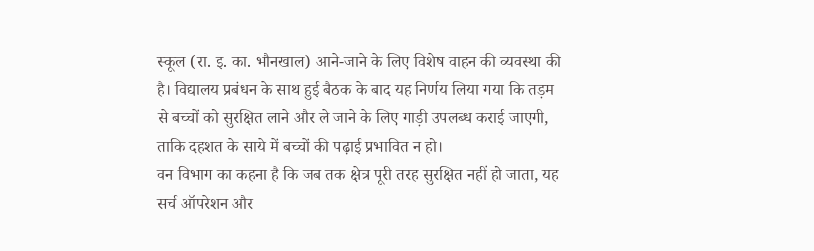स्कूल (रा. इ. का. भौनखाल) आने-जाने के लिए विशेष वाहन की व्यवस्था की है। विद्यालय प्रबंधन के साथ हुई बैठक के बाद यह निर्णय लिया गया कि तड़म से बच्चों को सुरक्षित लाने और ले जाने के लिए गाड़ी उपलब्ध कराई जाएगी, ताकि दहशत के साये में बच्चों की पढ़ाई प्रभावित न हो।
वन विभाग का कहना है कि जब तक क्षेत्र पूरी तरह सुरक्षित नहीं हो जाता, यह सर्च ऑपरेशन और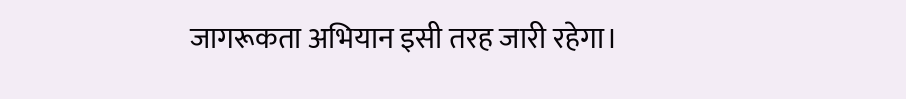जागरूकता अभियान इसी तरह जारी रहेगा।